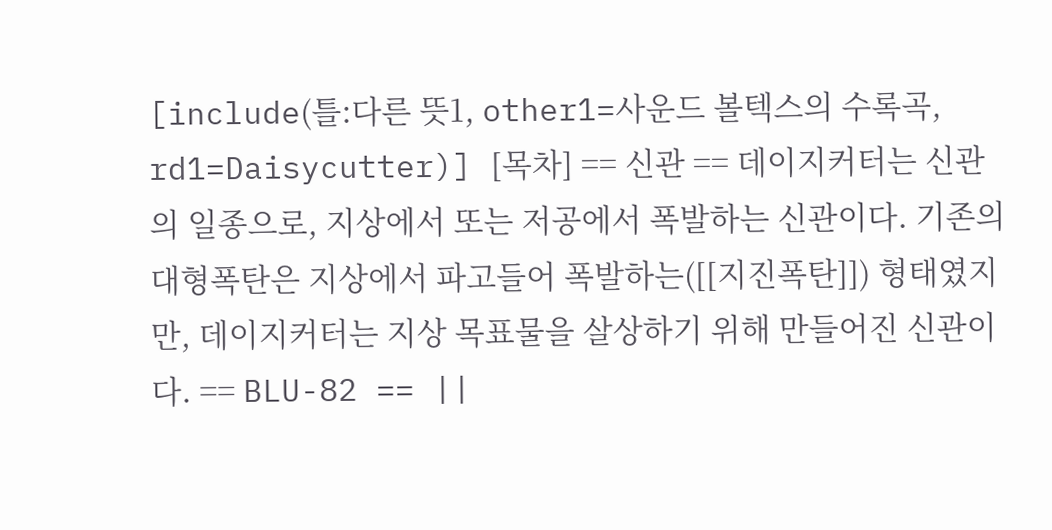[include(틀:다른 뜻1, other1=사운드 볼텍스의 수록곡, rd1=Daisycutter)] [목차] == 신관 == 데이지커터는 신관의 일종으로, 지상에서 또는 저공에서 폭발하는 신관이다. 기존의 대형폭탄은 지상에서 파고들어 폭발하는([[지진폭탄]]) 형태였지만, 데이지커터는 지상 목표물을 살상하기 위해 만들어진 신관이다. == BLU-82 == ||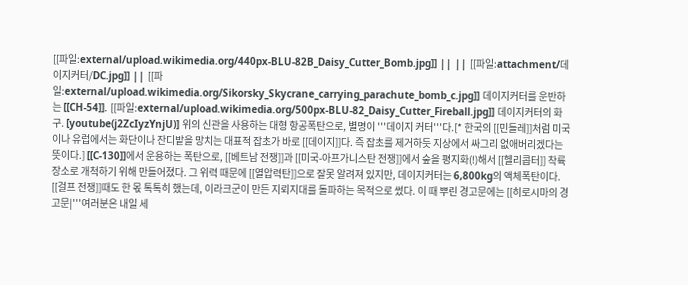[[파일:external/upload.wikimedia.org/440px-BLU-82B_Daisy_Cutter_Bomb.jpg]] || || [[파일:attachment/데이지커터/DC.jpg]] || [[파일:external/upload.wikimedia.org/Sikorsky_Skycrane_carrying_parachute_bomb_c.jpg]] 데이지커터를 운반하는 [[CH-54]]. [[파일:external/upload.wikimedia.org/500px-BLU-82_Daisy_Cutter_Fireball.jpg]] 데이지커터의 화구. [youtube(j2ZcIyzYnjU)] 위의 신관을 사용하는 대형 항공폭탄으로, 별명이 '''데이지 커터'''다.[* 한국의 [[민들레]]처럼 미국이나 유럽에서는 화단이나 잔디밭을 망치는 대표적 잡초가 바로 [[데이지]]다. 즉 잡초를 제거하듯 지상에서 싸그리 없애버리겠다는 뜻이다.] [[C-130]]에서 운용하는 폭탄으로, [[베트남 전쟁]]과 [[미국-아프가니스탄 전쟁]]에서 숲을 평지화(!)해서 [[헬리콥터]] 착륙장소로 개척하기 위해 만들어졌다. 그 위력 때문에 [[열압력탄]]으로 잘못 알려져 있지만, 데이지커터는 6,800kg의 액체폭탄이다. [[걸프 전쟁]]때도 한 몫 톡톡히 했는데, 이라크군이 만든 지뢰지대를 돌파하는 목적으로 썼다. 이 때 뿌린 경고문에는 [[히로시마의 경고문|'''여러분은 내일 세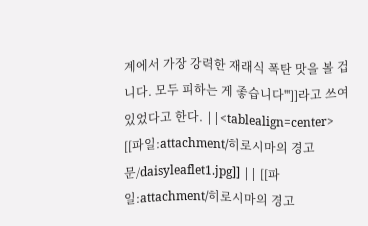계에서 가장 강력한 재래식 폭탄 맛을 볼 겁니다. 모두 피하는 게 좋습니다''']]라고 쓰여 있었다고 한다. ||<tablealign=center> [[파일:attachment/히로시마의 경고문/daisyleaflet1.jpg]] || [[파일:attachment/히로시마의 경고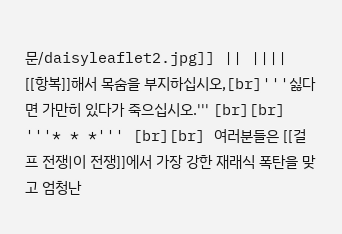문/daisyleaflet2.jpg]] || |||| [[항복]]해서 목숨을 부지하십시오,[br]'''싫다면 가만히 있다가 죽으십시오.''' [br][br] '''* * *''' [br][br] 여러분들은 [[걸프 전쟁|이 전쟁]]에서 가장 강한 재래식 폭탄을 맞고 엄청난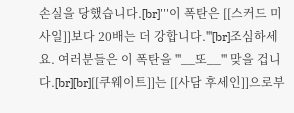손실을 당했습니다.[br]'''이 폭탄은 [[스커드 미사일]]보다 20배는 더 강합니다.'''[br]조심하세요. 여러분들은 이 폭탄을 '''__또__''' 맞을 겁니다.[br][br][[쿠웨이트]]는 [[사담 후세인]]으로부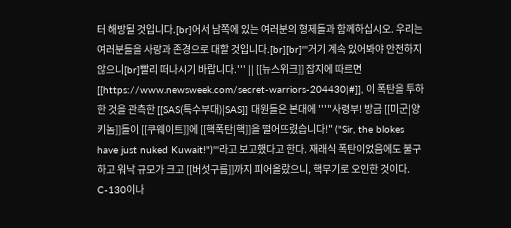터 해방될 것입니다.[br]어서 남쪽에 있는 여러분의 형제들과 함께하십시오. 우리는 여러분들을 사랑과 존경으로 대할 것입니다.[br][br]'''거기 계속 있어봐야 안전하지 않으니[br]빨리 떠나시기 바랍니다.''' || [[뉴스위크]] 잡지에 따르면[[https://www.newsweek.com/secret-warriors-204430|#]], 이 폭탄을 투하한 것을 관측한 [[SAS(특수부대)|SAS]] 대원들은 본대에 '''"사령부! 방금 [[미군|양키놈]]들이 [[쿠웨이트]]에 [[핵폭탄|핵]]을 떨어뜨렸습니다!" ("Sir, the blokes have just nuked Kuwait!")'''라고 보고했다고 한다. 재래식 폭탄이었음에도 불구하고 워낙 규모가 크고 [[버섯구름]]까지 피어올랐으니, 핵무기로 오인한 것이다. C-130이나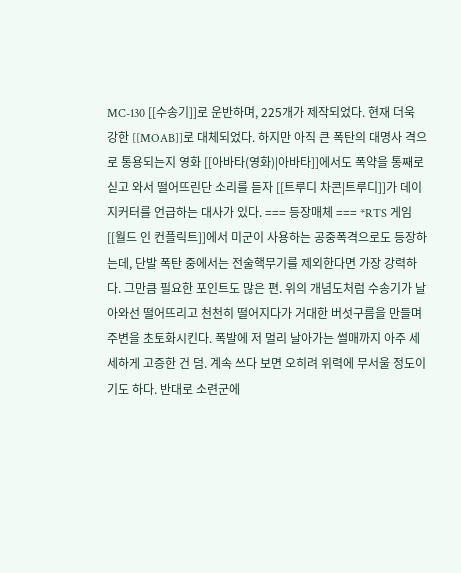MC-130 [[수송기]]로 운반하며, 225개가 제작되었다. 현재 더욱 강한 [[MOAB]]로 대체되었다. 하지만 아직 큰 폭탄의 대명사 격으로 통용되는지 영화 [[아바타(영화)|아바타]]에서도 폭약을 통째로 싣고 와서 떨어뜨린단 소리를 듣자 [[트루디 차콘|트루디]]가 데이지커터를 언급하는 대사가 있다. === 등장매체 === *RTS 게임 [[월드 인 컨플릭트]]에서 미군이 사용하는 공중폭격으로도 등장하는데, 단발 폭탄 중에서는 전술핵무기를 제외한다면 가장 강력하다. 그만큼 필요한 포인트도 많은 편. 위의 개념도처럼 수송기가 날아와선 떨어뜨리고 천천히 떨어지다가 거대한 버섯구름을 만들며 주변을 초토화시킨다. 폭발에 저 멀리 날아가는 썰매까지 아주 세세하게 고증한 건 덤. 계속 쓰다 보면 오히려 위력에 무서울 정도이기도 하다. 반대로 소련군에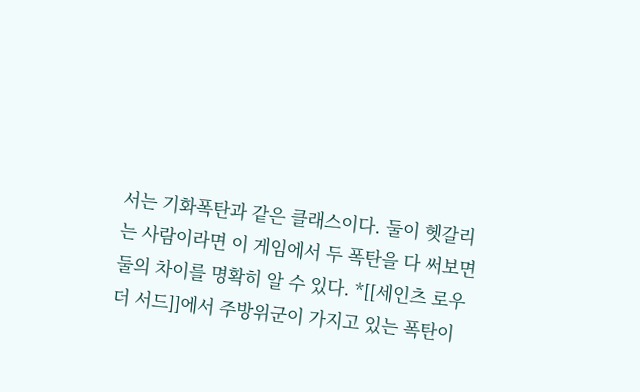서는 기화폭탄과 같은 클래스이다. 둘이 헷갈리는 사람이라면 이 게임에서 두 폭탄을 다 써보면 둘의 차이를 명확히 알 수 있다. *[[세인츠 로우 더 서드]]에서 주방위군이 가지고 있는 폭탄이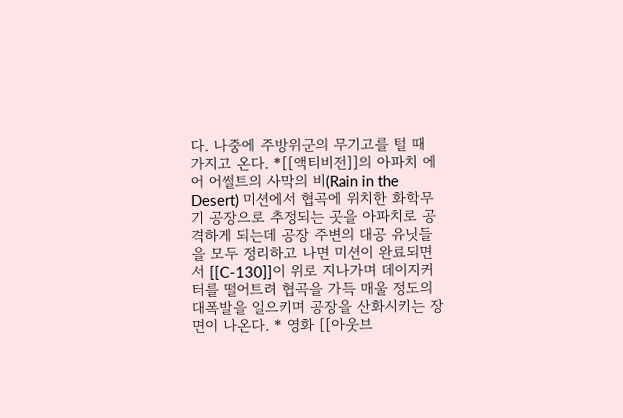다. 나중에 주방위군의 무기고를 털 때 가지고 온다. *[[액티비전]]의 아파치 에어 어썰트의 사막의 비(Rain in the Desert) 미션에서 협곡에 위치한 화학무기 공장으로 추정되는 곳을 아파치로 공격하게 되는데 공장 주변의 대공 유닛들을 모두 정리하고 나면 미션이 완료되면서 [[C-130]]이 위로 지나가며 데이지커터를 떨어트려 협곡을 가득 매울 정도의 대폭발을 일으키며 공장을 산화시키는 장면이 나온다. * 영화 [[아웃브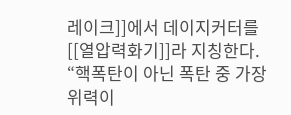레이크]]에서 데이지커터를 [[열압력화기]]라 지칭한다. “핵폭탄이 아닌 폭탄 중 가장 위력이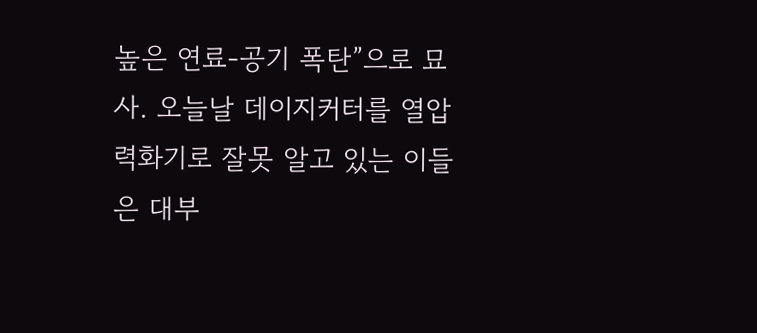높은 연료-공기 폭탄”으로 묘사. 오늘날 데이지커터를 열압력화기로 잘못 알고 있는 이들은 대부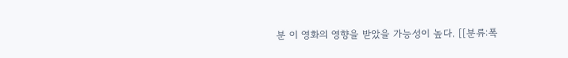분 이 영화의 영향을 받았을 가능성이 높다. [[분류:폭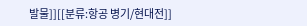발물]][[분류:항공 병기/현대전]]